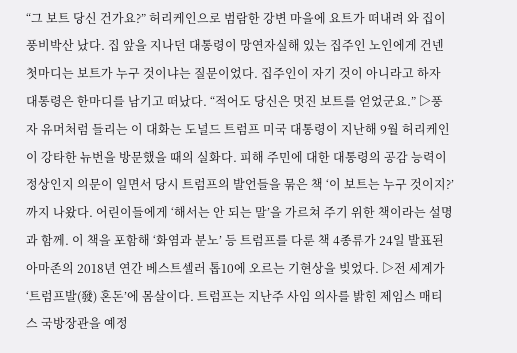“그 보트 당신 건가요?” 허리케인으로 범람한 강변 마을에 요트가 떠내려 와 집이 풍비박산 났다. 집 앞을 지나던 대통령이 망연자실해 있는 집주인 노인에게 건넨 첫마디는 보트가 누구 것이냐는 질문이었다. 집주인이 자기 것이 아니라고 하자 대통령은 한마디를 남기고 떠났다. “적어도 당신은 멋진 보트를 얻었군요.” ▷풍자 유머처럼 들리는 이 대화는 도널드 트럼프 미국 대통령이 지난해 9월 허리케인이 강타한 뉴번을 방문했을 때의 실화다. 피해 주민에 대한 대통령의 공감 능력이 정상인지 의문이 일면서 당시 트럼프의 발언들을 묶은 책 ‘이 보트는 누구 것이지?’까지 나왔다. 어린이들에게 ‘해서는 안 되는 말’을 가르쳐 주기 위한 책이라는 설명과 함께. 이 책을 포함해 ‘화염과 분노’ 등 트럼프를 다룬 책 4종류가 24일 발표된 아마존의 2018년 연간 베스트셀러 톱10에 오르는 기현상을 빚었다. ▷전 세계가 ‘트럼프발(發) 혼돈’에 몸살이다. 트럼프는 지난주 사임 의사를 밝힌 제임스 매티스 국방장관을 예정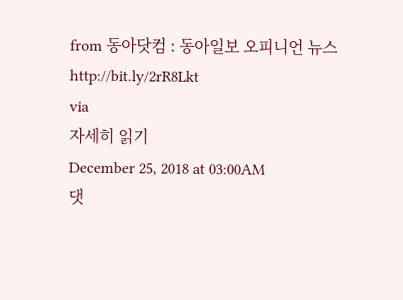from 동아닷컴 : 동아일보 오피니언 뉴스 http://bit.ly/2rR8Lkt
via
자세히 읽기
December 25, 2018 at 03:00AM
댓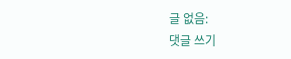글 없음:
댓글 쓰기